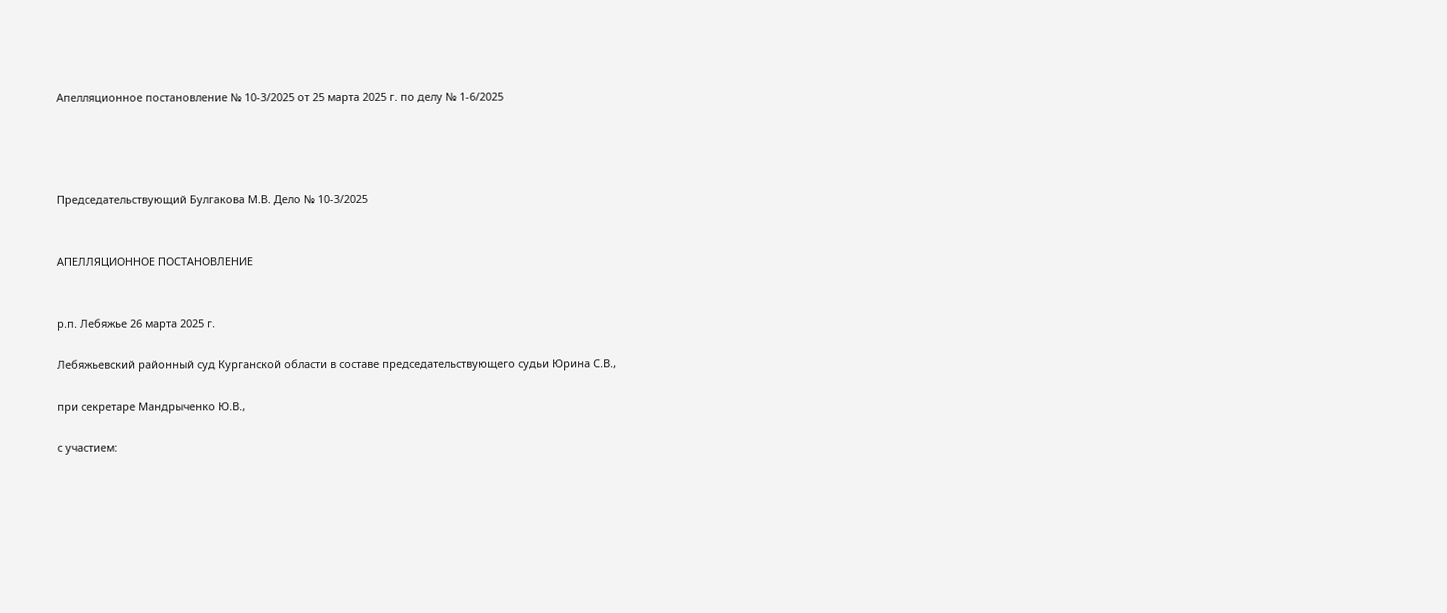Апелляционное постановление № 10-3/2025 от 25 марта 2025 г. по делу № 1-6/2025




Председательствующий Булгакова М.В. Дело № 10-3/2025


АПЕЛЛЯЦИОННОЕ ПОСТАНОВЛЕНИЕ


р.п. Лебяжье 26 марта 2025 г.

Лебяжьевский районный суд Курганской области в составе председательствующего судьи Юрина С.В.,

при секретаре Мандрыченко Ю.В.,

с участием: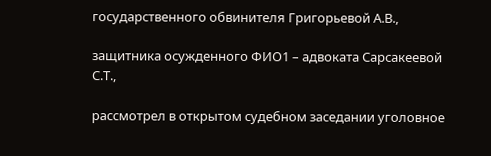государственного обвинителя Григорьевой А.В.,

защитника осужденного ФИО1 – адвоката Сарсакеевой С.Т.,

рассмотрел в открытом судебном заседании уголовное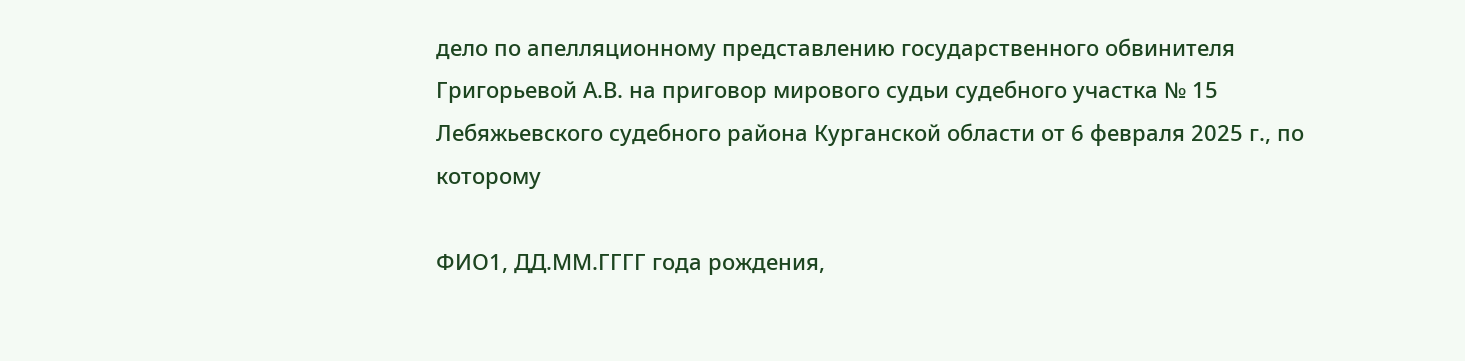дело по апелляционному представлению государственного обвинителя Григорьевой А.В. на приговор мирового судьи судебного участка № 15 Лебяжьевского судебного района Курганской области от 6 февраля 2025 г., по которому

ФИО1, ДД.ММ.ГГГГ года рождения,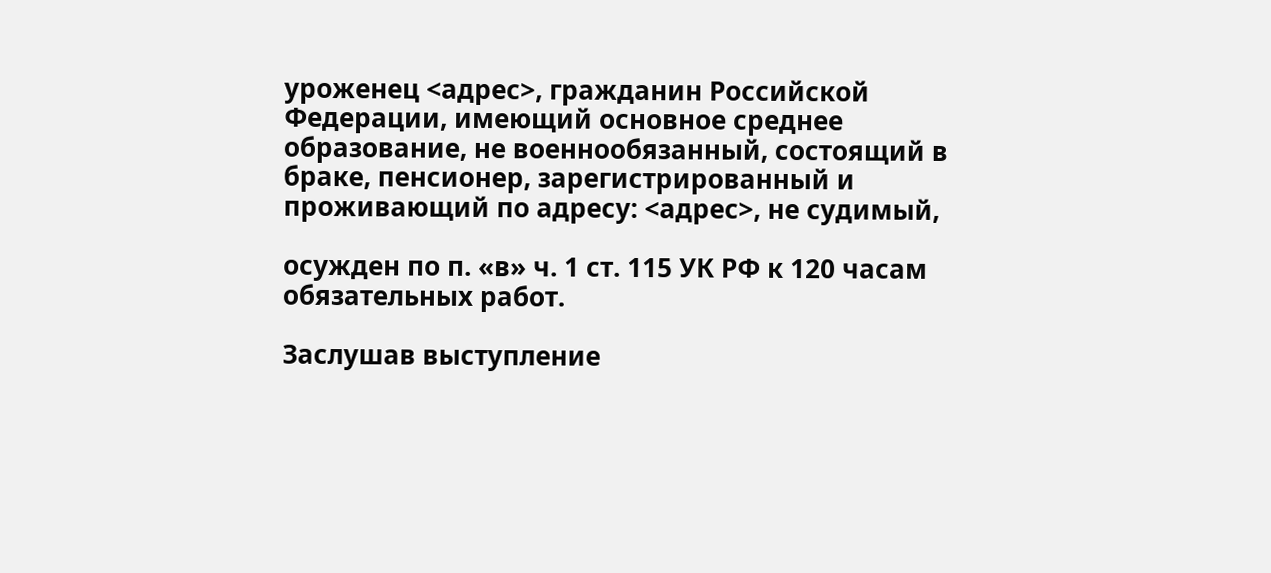уроженец <адрес>, гражданин Российской Федерации, имеющий основное среднее образование, не военнообязанный, состоящий в браке, пенсионер, зарегистрированный и проживающий по адресу: <адрес>, не судимый,

осужден по п. «в» ч. 1 ст. 115 УК РФ к 120 часам обязательных работ.

Заслушав выступление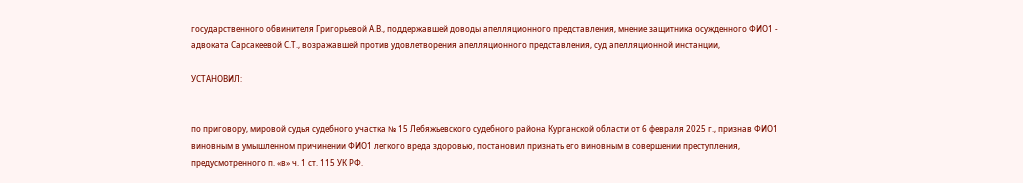государственного обвинителя Григорьевой А.В., поддержавшей доводы апелляционного представления, мнение защитника осужденного ФИО1 - адвоката Сарсакеевой С.Т., возражавшей против удовлетворения апелляционного представления, суд апелляционной инстанции,

УСТАНОВИЛ:


по приговору, мировой судья судебного участка № 15 Лебяжьевского судебного района Курганской области от 6 февраля 2025 г., признав ФИО1 виновным в умышленном причинении ФИО1 легкого вреда здоровью, постановил признать его виновным в совершении преступления, предусмотренного п. «в» ч. 1 ст. 115 УК РФ.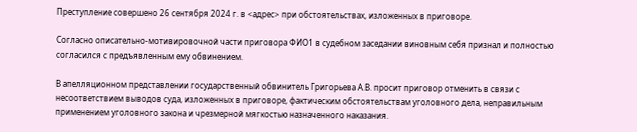Преступление совершено 26 сентября 2024 г. в <адрес> при обстоятельствах, изложенных в приговоре.

Согласно описательно-мотивировочной части приговора ФИО1 в судебном заседании виновным себя признал и полностью согласился с предъявленным ему обвинением.

В апелляционном представлении государственный обвинитель Григорьева А.В. просит приговор отменить в связи с несоответствием выводов суда, изложенных в приговоре, фактическим обстоятельствам уголовного дела, неправильным применением уголовного закона и чрезмерной мягкостью назначенного наказания.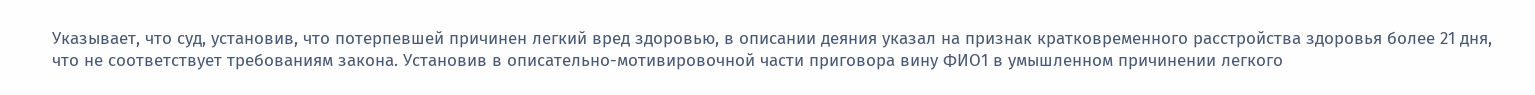Указывает, что суд, установив, что потерпевшей причинен легкий вред здоровью, в описании деяния указал на признак кратковременного расстройства здоровья более 21 дня, что не соответствует требованиям закона. Установив в описательно-мотивировочной части приговора вину ФИО1 в умышленном причинении легкого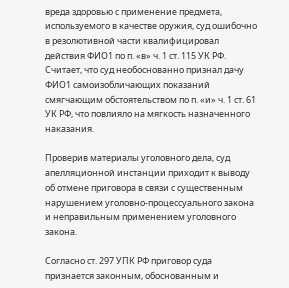вреда здоровью с применение предмета, используемого в качестве оружия, суд ошибочно в резолютивной части квалифицировал действия ФИО1 по п. «в» ч. 1 ст. 115 УК РФ. Считает, что суд необоснованно признал дачу ФИО1 самоизобличающих показаний смягчающим обстоятельством по п. «и» ч. 1 ст. 61 УК РФ, что повлияло на мягкость назначенного наказания.

Проверив материалы уголовного дела, суд апелляционной инстанции приходит к выводу об отмене приговора в связи с существенным нарушением уголовно-процессуального закона и неправильным применением уголовного закона.

Согласно ст. 297 УПК РФ приговор суда признается законным, обоснованным и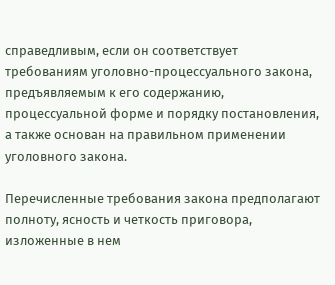справедливым, если он соответствует требованиям уголовно-процессуального закона, предъявляемым к его содержанию, процессуальной форме и порядку постановления, а также основан на правильном применении уголовного закона.

Перечисленные требования закона предполагают полноту, ясность и четкость приговора, изложенные в нем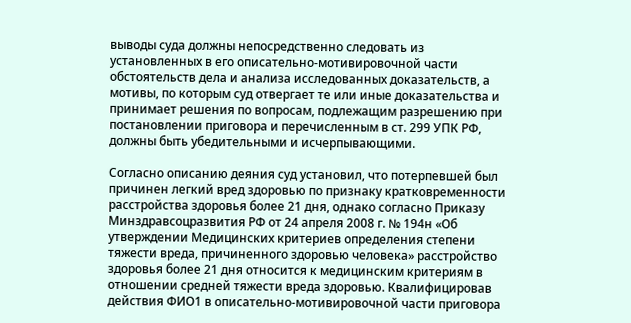выводы суда должны непосредственно следовать из установленных в его описательно-мотивировочной части обстоятельств дела и анализа исследованных доказательств, а мотивы, по которым суд отвергает те или иные доказательства и принимает решения по вопросам, подлежащим разрешению при постановлении приговора и перечисленным в ст. 299 УПК РФ, должны быть убедительными и исчерпывающими.

Согласно описанию деяния суд установил, что потерпевшей был причинен легкий вред здоровью по признаку кратковременности расстройства здоровья более 21 дня, однако согласно Приказу Минздравсоцразвития РФ от 24 апреля 2008 г. № 194н «Об утверждении Медицинских критериев определения степени тяжести вреда, причиненного здоровью человека» расстройство здоровья более 21 дня относится к медицинским критериям в отношении средней тяжести вреда здоровью. Квалифицировав действия ФИО1 в описательно-мотивировочной части приговора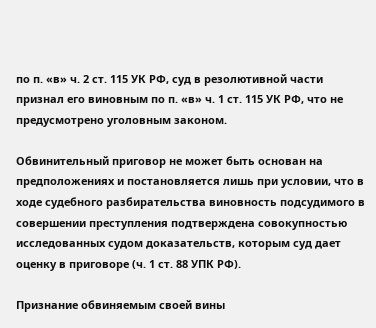по п. «в» ч. 2 ст. 115 УК РФ, суд в резолютивной части признал его виновным по п. «в» ч. 1 ст. 115 УК РФ, что не предусмотрено уголовным законом.

Обвинительный приговор не может быть основан на предположениях и постановляется лишь при условии, что в ходе судебного разбирательства виновность подсудимого в совершении преступления подтверждена совокупностью исследованных судом доказательств, которым суд дает оценку в приговоре (ч. 1 ст. 88 УПК РФ).

Признание обвиняемым своей вины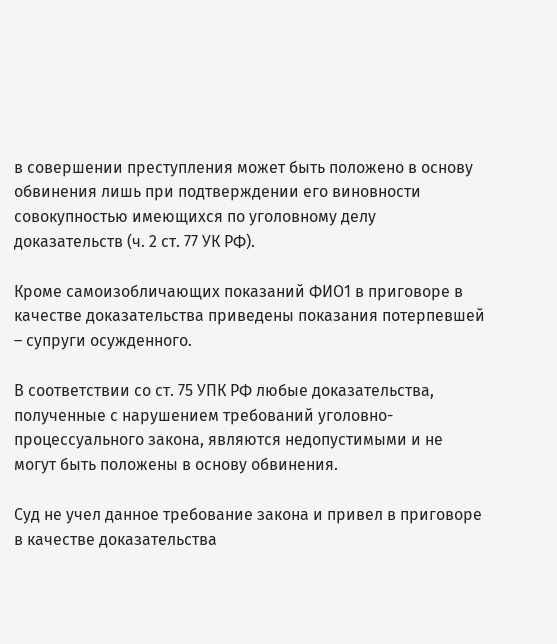в совершении преступления может быть положено в основу обвинения лишь при подтверждении его виновности совокупностью имеющихся по уголовному делу доказательств (ч. 2 ст. 77 УК РФ).

Кроме самоизобличающих показаний ФИО1 в приговоре в качестве доказательства приведены показания потерпевшей – супруги осужденного.

В соответствии со ст. 75 УПК РФ любые доказательства, полученные с нарушением требований уголовно-процессуального закона, являются недопустимыми и не могут быть положены в основу обвинения.

Суд не учел данное требование закона и привел в приговоре в качестве доказательства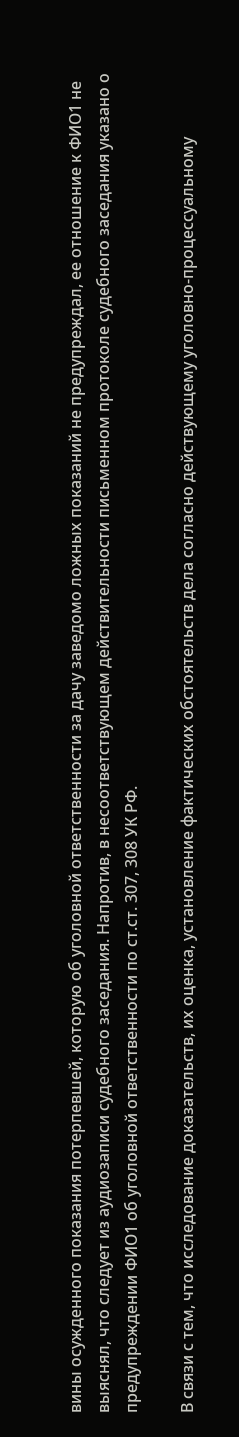вины осужденного показания потерпевшей, которую об уголовной ответственности за дачу заведомо ложных показаний не предупреждал, ее отношение к ФИО1 не выяснял, что следует из аудиозаписи судебного заседания. Напротив, в несоответствующем действительности письменном протоколе судебного заседания указано о предупреждении ФИО1 об уголовной ответственности по ст.ст. 307, 308 УК РФ.

В связи с тем, что исследование доказательств, их оценка, установление фактических обстоятельств дела согласно действующему уголовно-процессуальному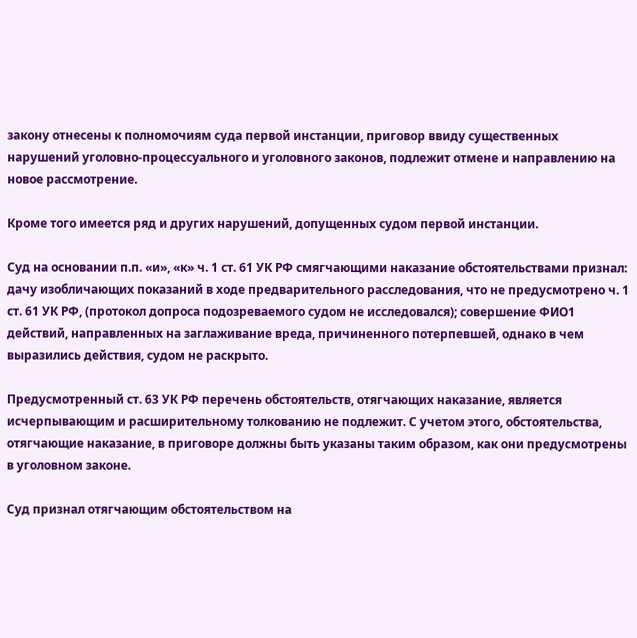закону отнесены к полномочиям суда первой инстанции, приговор ввиду существенных нарушений уголовно-процессуального и уголовного законов, подлежит отмене и направлению на новое рассмотрение.

Кроме того имеется ряд и других нарушений, допущенных судом первой инстанции.

Суд на основании п.п. «и», «к» ч. 1 ст. 61 УК РФ смягчающими наказание обстоятельствами признал: дачу изобличающих показаний в ходе предварительного расследования, что не предусмотрено ч. 1 ст. 61 УК РФ, (протокол допроса подозреваемого судом не исследовался); совершение ФИО1 действий, направленных на заглаживание вреда, причиненного потерпевшей, однако в чем выразились действия, судом не раскрыто.

Предусмотренный ст. 63 УК РФ перечень обстоятельств, отягчающих наказание, является исчерпывающим и расширительному толкованию не подлежит. С учетом этого, обстоятельства, отягчающие наказание, в приговоре должны быть указаны таким образом, как они предусмотрены в уголовном законе.

Суд признал отягчающим обстоятельством на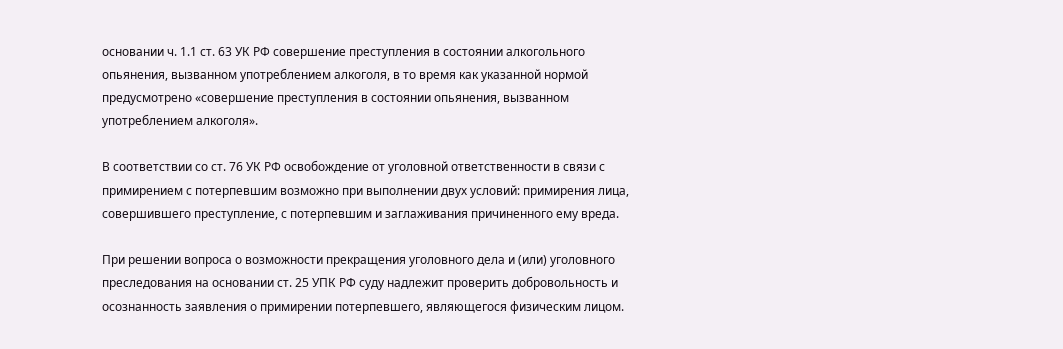основании ч. 1.1 ст. 63 УК РФ совершение преступления в состоянии алкогольного опьянения, вызванном употреблением алкоголя, в то время как указанной нормой предусмотрено «совершение преступления в состоянии опьянения, вызванном употреблением алкоголя».

В соответствии со ст. 76 УК РФ освобождение от уголовной ответственности в связи с примирением с потерпевшим возможно при выполнении двух условий: примирения лица, совершившего преступление, с потерпевшим и заглаживания причиненного ему вреда.

При решении вопроса о возможности прекращения уголовного дела и (или) уголовного преследования на основании ст. 25 УПК РФ суду надлежит проверить добровольность и осознанность заявления о примирении потерпевшего, являющегося физическим лицом.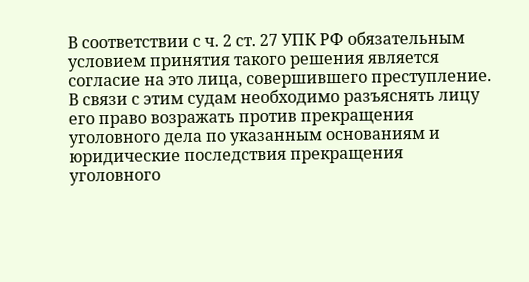В соответствии с ч. 2 ст. 27 УПК РФ обязательным условием принятия такого решения является согласие на это лица, совершившего преступление. В связи с этим судам необходимо разъяснять лицу его право возражать против прекращения уголовного дела по указанным основаниям и юридические последствия прекращения уголовного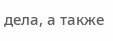дела, а также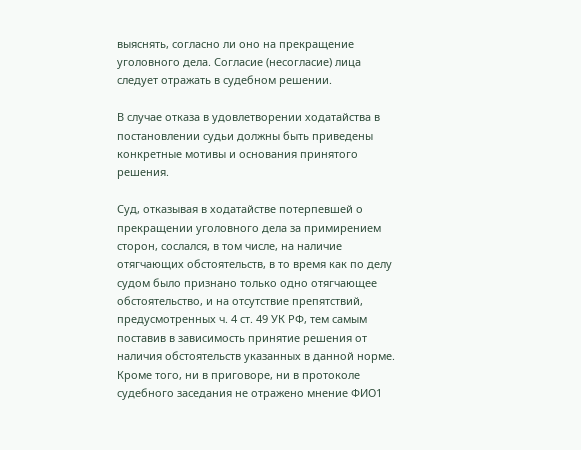выяснять, согласно ли оно на прекращение уголовного дела. Согласие (несогласие) лица следует отражать в судебном решении.

В случае отказа в удовлетворении ходатайства в постановлении судьи должны быть приведены конкретные мотивы и основания принятого решения.

Суд, отказывая в ходатайстве потерпевшей о прекращении уголовного дела за примирением сторон, сослался, в том числе, на наличие отягчающих обстоятельств, в то время как по делу судом было признано только одно отягчающее обстоятельство, и на отсутствие препятствий, предусмотренных ч. 4 ст. 49 УК РФ, тем самым поставив в зависимость принятие решения от наличия обстоятельств указанных в данной норме. Кроме того, ни в приговоре, ни в протоколе судебного заседания не отражено мнение ФИО1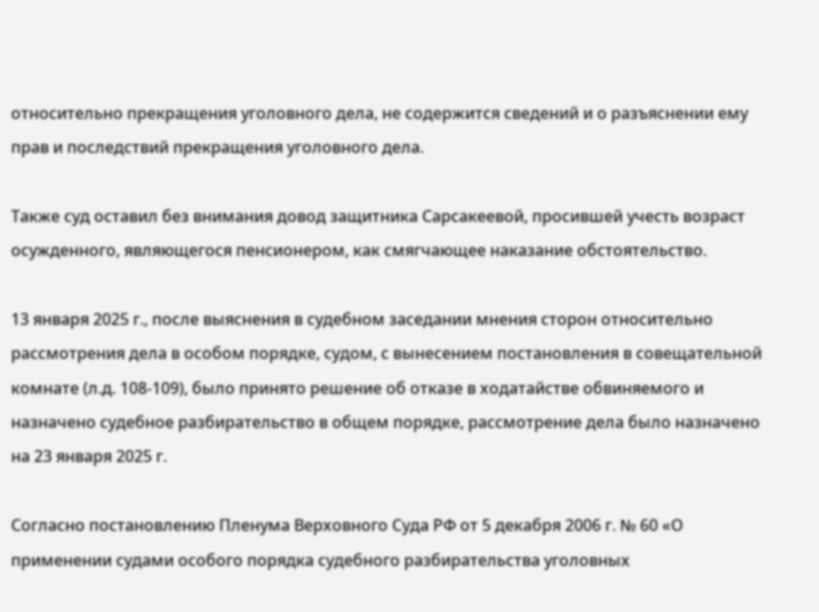относительно прекращения уголовного дела, не содержится сведений и о разъяснении ему прав и последствий прекращения уголовного дела.

Также суд оставил без внимания довод защитника Сарсакеевой, просившей учесть возраст осужденного, являющегося пенсионером, как смягчающее наказание обстоятельство.

13 января 2025 г., после выяснения в судебном заседании мнения сторон относительно рассмотрения дела в особом порядке, судом, с вынесением постановления в совещательной комнате (л.д. 108-109), было принято решение об отказе в ходатайстве обвиняемого и назначено судебное разбирательство в общем порядке, рассмотрение дела было назначено на 23 января 2025 г.

Согласно постановлению Пленума Верховного Суда РФ от 5 декабря 2006 г. № 60 «О применении судами особого порядка судебного разбирательства уголовных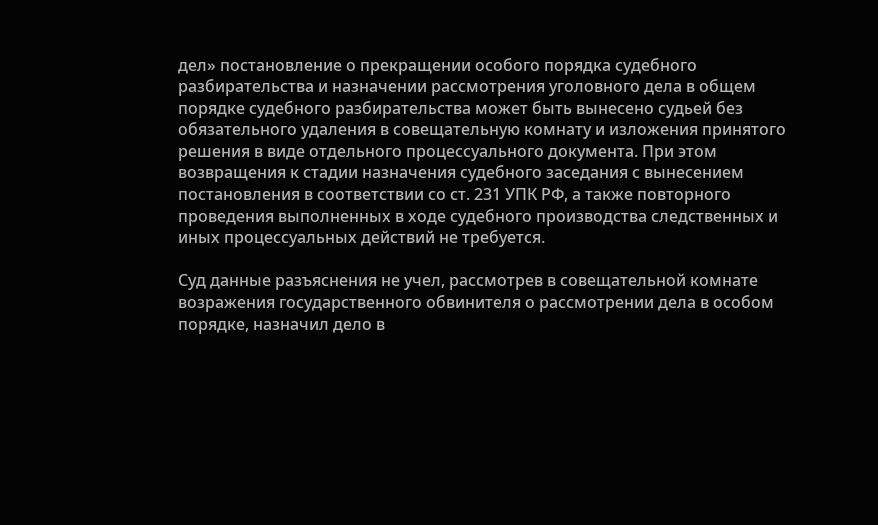дел» постановление о прекращении особого порядка судебного разбирательства и назначении рассмотрения уголовного дела в общем порядке судебного разбирательства может быть вынесено судьей без обязательного удаления в совещательную комнату и изложения принятого решения в виде отдельного процессуального документа. При этом возвращения к стадии назначения судебного заседания с вынесением постановления в соответствии со ст. 231 УПК РФ, а также повторного проведения выполненных в ходе судебного производства следственных и иных процессуальных действий не требуется.

Суд данные разъяснения не учел, рассмотрев в совещательной комнате возражения государственного обвинителя о рассмотрении дела в особом порядке, назначил дело в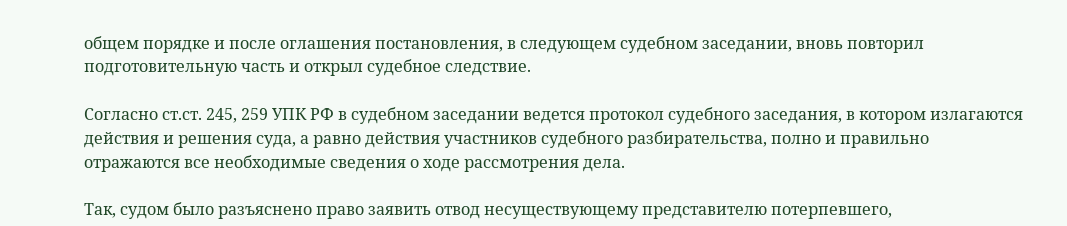общем порядке и после оглашения постановления, в следующем судебном заседании, вновь повторил подготовительную часть и открыл судебное следствие.

Согласно ст.ст. 245, 259 УПК РФ в судебном заседании ведется протокол судебного заседания, в котором излагаются действия и решения суда, а равно действия участников судебного разбирательства, полно и правильно отражаются все необходимые сведения о ходе рассмотрения дела.

Так, судом было разъяснено право заявить отвод несуществующему представителю потерпевшего,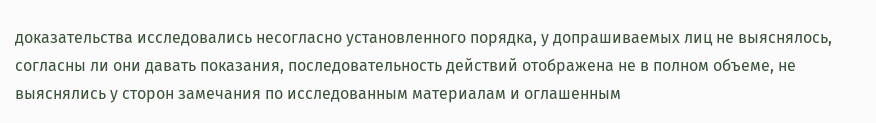доказательства исследовались несогласно установленного порядка, у допрашиваемых лиц не выяснялось, согласны ли они давать показания, последовательность действий отображена не в полном объеме, не выяснялись у сторон замечания по исследованным материалам и оглашенным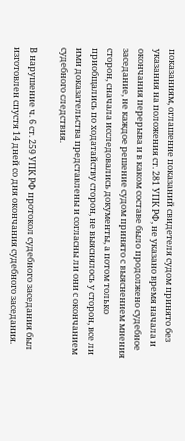показаниям, оглашение показаний свидетеля судом принято без указания на положения ст. 281 УПК РФ, не указано время начала и окончания перерыва и в каком составе было продолжено судебное заседание, не каждое решение судом принято с выяснением мнения сторон, сначала исследовались документы, а потом только приобщались по ходатайству сторон, не выяснялось у сторон, все ли ими доказательства представлены и согласны ли они с окончанием судебного следствия.

В нарушение ч. 6 ст. 259 УПК РФ протокол судебного заседания был изготовлен спустя 14 дней со дня окончания судебного заседания.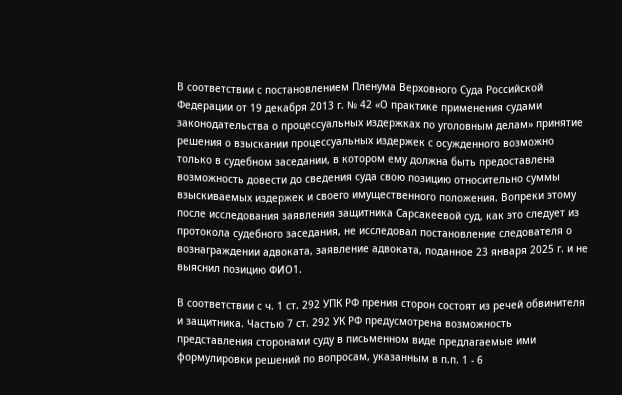В соответствии с постановлением Пленума Верховного Суда Российской Федерации от 19 декабря 2013 г. № 42 «О практике применения судами законодательства о процессуальных издержках по уголовным делам» принятие решения о взыскании процессуальных издержек с осужденного возможно только в судебном заседании, в котором ему должна быть предоставлена возможность довести до сведения суда свою позицию относительно суммы взыскиваемых издержек и своего имущественного положения. Вопреки этому после исследования заявления защитника Сарсакеевой суд, как это следует из протокола судебного заседания, не исследовал постановление следователя о вознаграждении адвоката, заявление адвоката, поданное 23 января 2025 г. и не выяснил позицию ФИО1.

В соответствии с ч. 1 ст. 292 УПК РФ прения сторон состоят из речей обвинителя и защитника. Частью 7 ст. 292 УК РФ предусмотрена возможность представления сторонами суду в письменном виде предлагаемые ими формулировки решений по вопросам, указанным в п.п. 1 - 6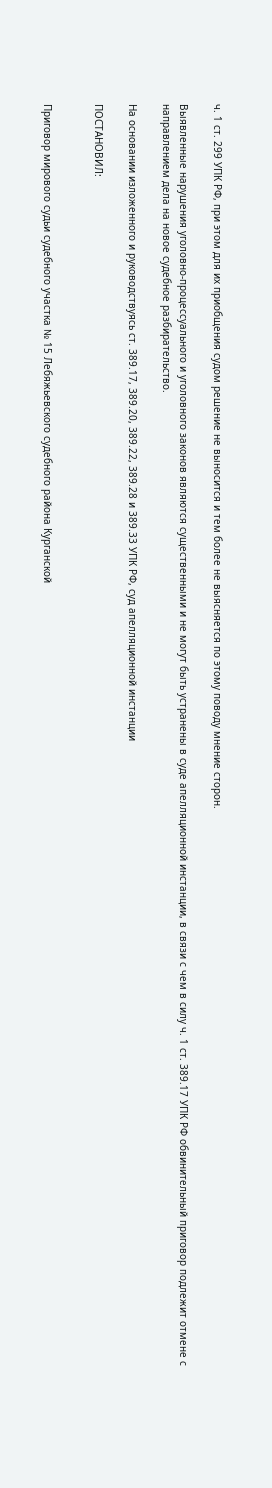ч. 1 ст. 299 УПК РФ, при этом для их приобщения судом решение не выносится и тем более не выясняется по этому поводу мнение сторон.

Выявленные нарушения уголовно-процессуального и уголовного законов являются существенными и не могут быть устранены в суде апелляционной инстанции, в связи с чем в силу ч. 1 ст. 389.17 УПК РФ обвинительный приговор подлежит отмене с направлением дела на новое судебное разбирательство.

На основании изложенного и руководствуясь ст. 389.17, 389.20, 389.22, 389.28 и 389.33 УПК РФ, суд апелляционной инстанции

ПОСТАНОВИЛ:


Приговор мирового судьи судебного участка № 15 Лебяжьевского судебного района Курганской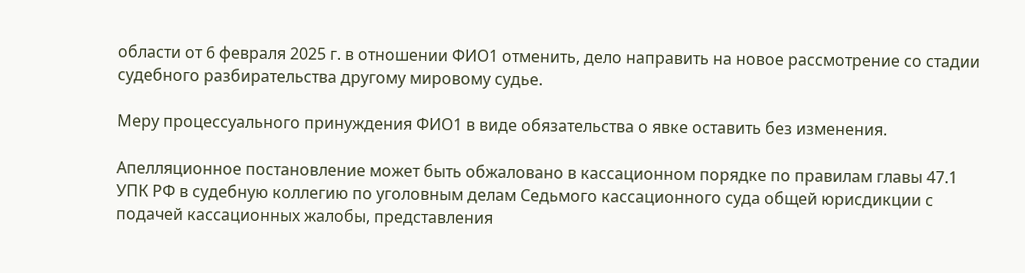области от 6 февраля 2025 г. в отношении ФИО1 отменить, дело направить на новое рассмотрение со стадии судебного разбирательства другому мировому судье.

Меру процессуального принуждения ФИО1 в виде обязательства о явке оставить без изменения.

Апелляционное постановление может быть обжаловано в кассационном порядке по правилам главы 47.1 УПК РФ в судебную коллегию по уголовным делам Седьмого кассационного суда общей юрисдикции с подачей кассационных жалобы, представления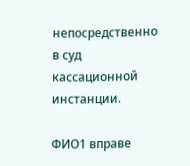непосредственно в суд кассационной инстанции.

ФИО1 вправе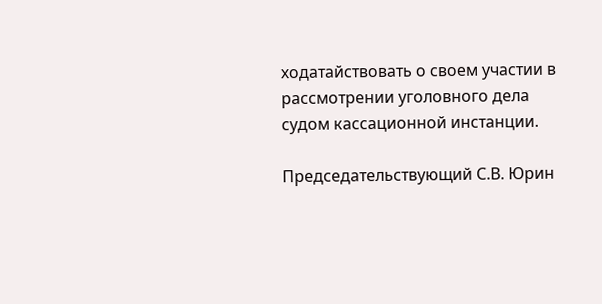ходатайствовать о своем участии в рассмотрении уголовного дела судом кассационной инстанции.

Председательствующий С.В. Юрин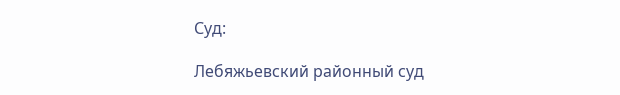Суд:

Лебяжьевский районный суд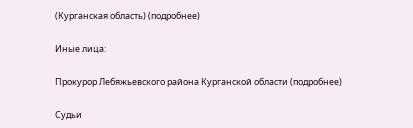(Курганская область) (подробнее)

Иные лица:

Прокурор Лебяжьевского района Курганской области (подробнее)

Судьи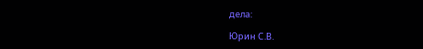дела:

Юрин С.В.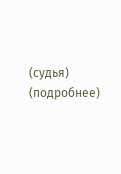(судья) (подробнее)